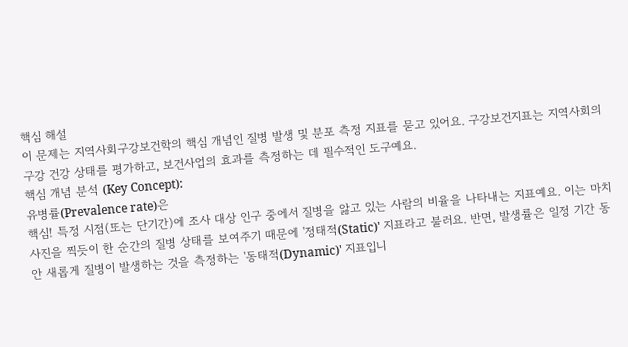핵심 해설
이 문제는 지역사회구강보건학의 핵심 개념인 질병 발생 및 분포 측정 지표를 묻고 있어요. 구강보건지표는 지역사회의 구강 건강 상태를 평가하고, 보건사업의 효과를 측정하는 데 필수적인 도구예요.
핵심 개념 분석 (Key Concept):
유병률(Prevalence rate)은
핵심! 특정 시점(또는 단기간)에 조사 대상 인구 중에서 질병을 앓고 있는 사람의 비율을 나타내는 지표예요. 이는 마치 사진을 찍듯이 한 순간의 질병 상태를 보여주기 때문에 '정태적(Static)' 지표라고 불러요. 반면, 발생률은 일정 기간 동안 새롭게 질병이 발생하는 것을 측정하는 '동태적(Dynamic)' 지표입니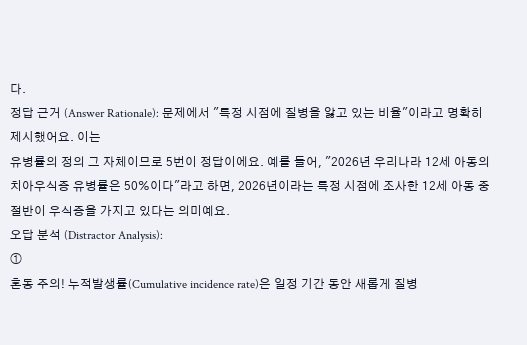다.
정답 근거 (Answer Rationale): 문제에서 "특정 시점에 질병을 앓고 있는 비율"이라고 명확히 제시했어요. 이는
유병률의 정의 그 자체이므로 5번이 정답이에요. 예를 들어, "2026년 우리나라 12세 아동의 치아우식증 유병률은 50%이다"라고 하면, 2026년이라는 특정 시점에 조사한 12세 아동 중 절반이 우식증을 가지고 있다는 의미예요.
오답 분석 (Distractor Analysis):
①
혼동 주의! 누적발생률(Cumulative incidence rate)은 일정 기간 동안 새롭게 질병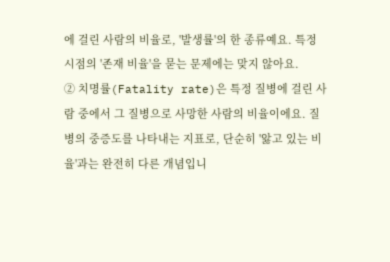에 걸린 사람의 비율로, '발생률'의 한 종류예요. 특정 시점의 '존재 비율'을 묻는 문제에는 맞지 않아요.
② 치명률(Fatality rate)은 특정 질병에 걸린 사람 중에서 그 질병으로 사망한 사람의 비율이에요. 질병의 중증도를 나타내는 지표로, 단순히 '앓고 있는 비율'과는 완전히 다른 개념입니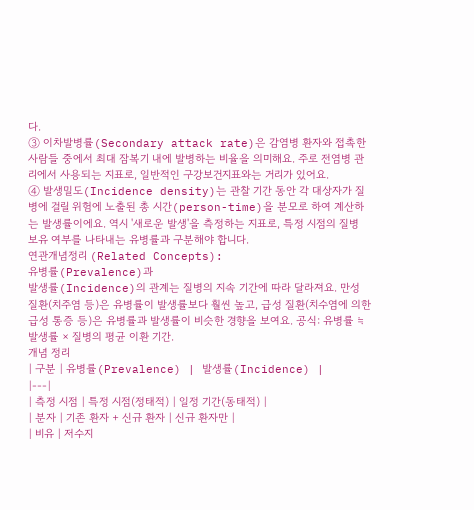다.
③ 이차발병률(Secondary attack rate)은 감염병 환자와 접촉한 사람들 중에서 최대 잠복기 내에 발병하는 비율을 의미해요. 주로 전염병 관리에서 사용되는 지표로, 일반적인 구강보건지표와는 거리가 있어요.
④ 발생밀도(Incidence density)는 관찰 기간 동안 각 대상자가 질병에 걸릴 위험에 노출된 총 시간(person-time)을 분모로 하여 계산하는 발생률이에요. 역시 '새로운 발생'을 측정하는 지표로, 특정 시점의 질병 보유 여부를 나타내는 유병률과 구분해야 합니다.
연관개념정리 (Related Concepts):
유병률(Prevalence)과
발생률(Incidence)의 관계는 질병의 지속 기간에 따라 달라져요. 만성 질환(치주염 등)은 유병률이 발생률보다 훨씬 높고, 급성 질환(치수염에 의한 급성 통증 등)은 유병률과 발생률이 비슷한 경향을 보여요. 공식: 유병률 ≒ 발생률 × 질병의 평균 이환 기간.
개념 정리
| 구분 | 유병률(Prevalence) | 발생률(Incidence) |
|---|
| 측정 시점 | 특정 시점(정태적) | 일정 기간(동태적) |
| 분자 | 기존 환자 + 신규 환자 | 신규 환자만 |
| 비유 | 저수지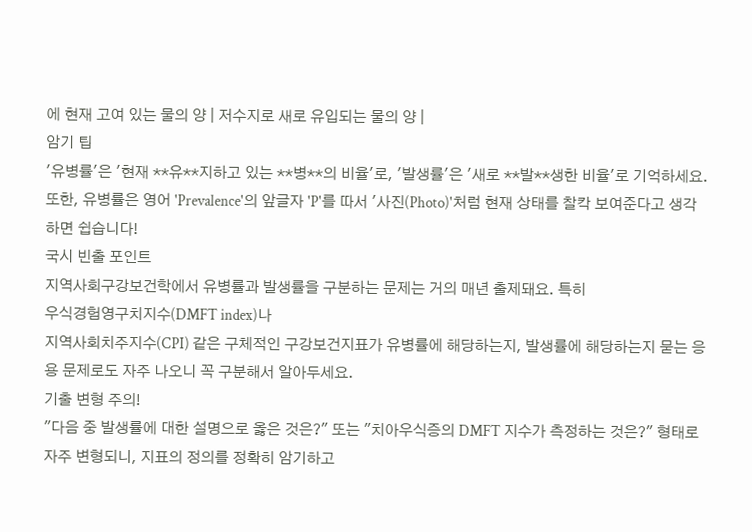에 현재 고여 있는 물의 양 | 저수지로 새로 유입되는 물의 양 |
암기 팁
'유병률'은 '현재 **유**지하고 있는 **병**의 비율'로, '발생률'은 '새로 **발**생한 비율'로 기억하세요. 또한, 유병률은 영어 'Prevalence'의 앞글자 'P'를 따서 '사진(Photo)'처럼 현재 상태를 찰칵 보여준다고 생각하면 쉽습니다!
국시 빈출 포인트
지역사회구강보건학에서 유병률과 발생률을 구분하는 문제는 거의 매년 출제돼요. 특히
우식경험영구치지수(DMFT index)나
지역사회치주지수(CPI) 같은 구체적인 구강보건지표가 유병률에 해당하는지, 발생률에 해당하는지 묻는 응용 문제로도 자주 나오니 꼭 구분해서 알아두세요.
기출 변형 주의!
"다음 중 발생률에 대한 설명으로 옳은 것은?" 또는 "치아우식증의 DMFT 지수가 측정하는 것은?" 형태로 자주 변형되니, 지표의 정의를 정확히 암기하고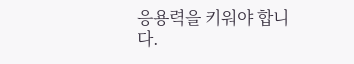응용력을 키워야 합니다.